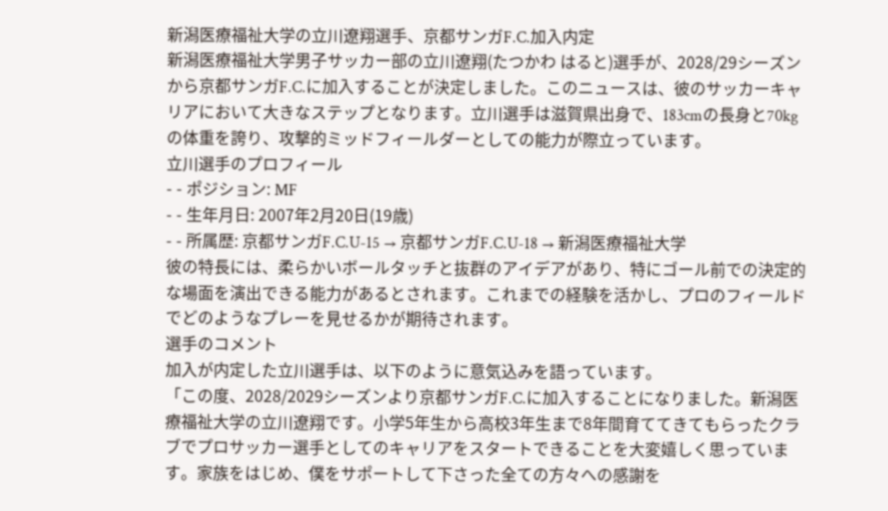新潟医療福祉大学の立川遼翔選手、京都サンガF.C.加入内定
新潟医療福祉大学男子サッカー部の立川遼翔(たつかわ はると)選手が、2028/29シーズンから京都サンガF.C.に加入することが決定しました。このニュースは、彼のサッカーキャリアにおいて大きなステップとなります。立川選手は滋賀県出身で、183cmの長身と70kgの体重を誇り、攻撃的ミッドフィールダーとしての能力が際立っています。
立川選手のプロフィール
- - ポジション: MF
- - 生年月日: 2007年2月20日(19歳)
- - 所属歴: 京都サンガF.C.U-15 → 京都サンガF.C.U-18 → 新潟医療福祉大学
彼の特長には、柔らかいボールタッチと抜群のアイデアがあり、特にゴール前での決定的な場面を演出できる能力があるとされます。これまでの経験を活かし、プロのフィールドでどのようなプレーを見せるかが期待されます。
選手のコメント
加入が内定した立川選手は、以下のように意気込みを語っています。
「この度、2028/2029シーズンより京都サンガF.C.に加入することになりました。新潟医療福祉大学の立川遼翔です。小学5年生から高校3年生まで8年間育ててきてもらったクラブでプロサッカー選手としてのキャリアをスタートできることを大変嬉しく思っています。家族をはじめ、僕をサポートして下さった全ての方々への感謝を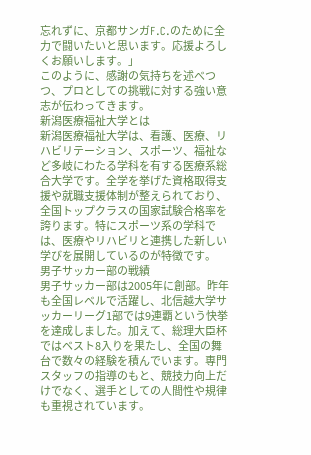忘れずに、京都サンガF.C.のために全力で闘いたいと思います。応援よろしくお願いします。」
このように、感謝の気持ちを述べつつ、プロとしての挑戦に対する強い意志が伝わってきます。
新潟医療福祉大学とは
新潟医療福祉大学は、看護、医療、リハビリテーション、スポーツ、福祉など多岐にわたる学科を有する医療系総合大学です。全学を挙げた資格取得支援や就職支援体制が整えられており、全国トップクラスの国家試験合格率を誇ります。特にスポーツ系の学科では、医療やリハビリと連携した新しい学びを展開しているのが特徴です。
男子サッカー部の戦績
男子サッカー部は2005年に創部。昨年も全国レベルで活躍し、北信越大学サッカーリーグ1部では9連覇という快挙を達成しました。加えて、総理大臣杯ではベスト8入りを果たし、全国の舞台で数々の経験を積んでいます。専門スタッフの指導のもと、競技力向上だけでなく、選手としての人間性や規律も重視されています。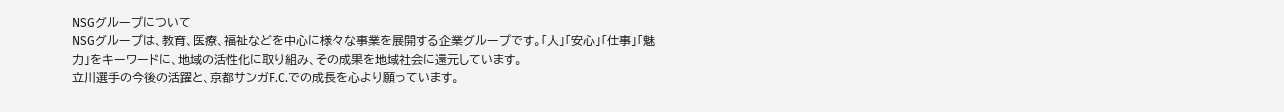NSGグループについて
NSGグループは、教育、医療、福祉などを中心に様々な事業を展開する企業グループです。「人」「安心」「仕事」「魅力」をキーワードに、地域の活性化に取り組み、その成果を地域社会に還元しています。
立川選手の今後の活躍と、京都サンガF.C.での成長を心より願っています。